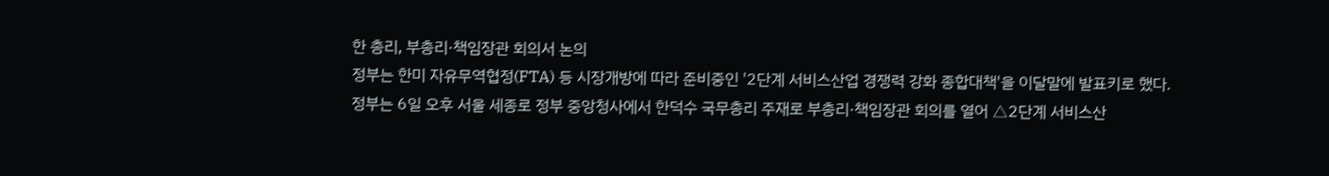한 총리, 부총리·책임장관 회의서 논의
정부는 한미 자유무역협정(FTA) 등 시장개방에 따라 준비중인 '2단계 서비스산업 경쟁력 강화 종합대책'을 이달말에 발표키로 했다.
정부는 6일 오후 서울 세종로 정부 중앙청사에서 한덕수 국무총리 주재로 부총리·책임장관 회의를 열어 △2단계 서비스산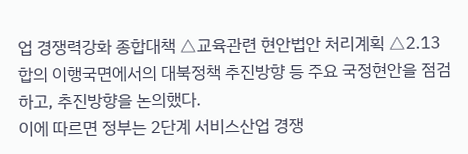업 경쟁력강화 종합대책 △교육관련 현안법안 처리계획 △2.13 합의 이행국면에서의 대북정책 추진방향 등 주요 국정현안을 점검하고, 추진방향을 논의했다.
이에 따르면 정부는 2단계 서비스산업 경쟁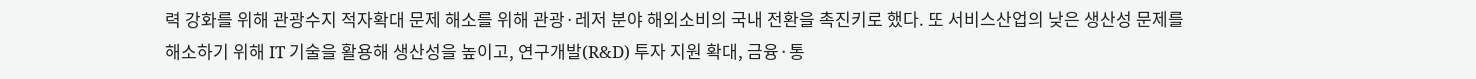력 강화를 위해 관광수지 적자확대 문제 해소를 위해 관광·레저 분야 해외소비의 국내 전환을 촉진키로 했다. 또 서비스산업의 낮은 생산성 문제를 해소하기 위해 IT 기술을 활용해 생산성을 높이고, 연구개발(R&D) 투자 지원 확대, 금융·통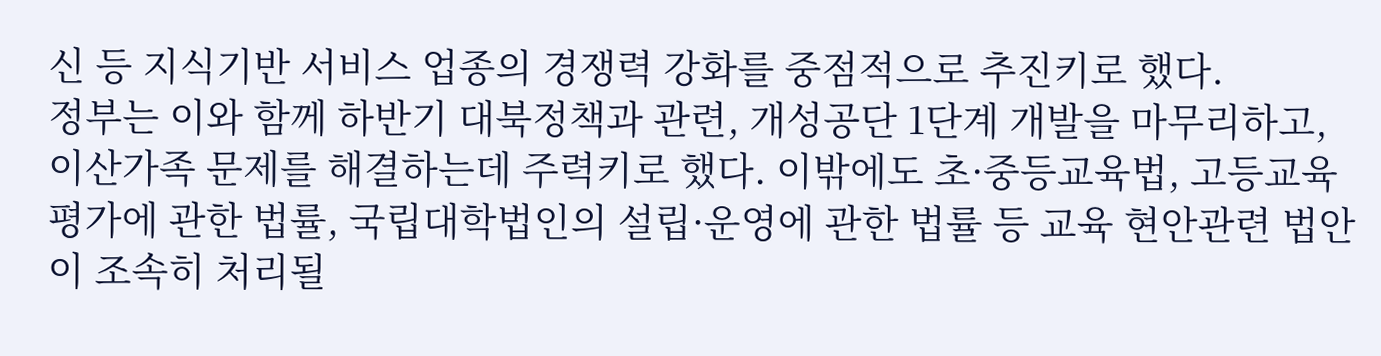신 등 지식기반 서비스 업종의 경쟁력 강화를 중점적으로 추진키로 했다.
정부는 이와 함께 하반기 대북정책과 관련, 개성공단 1단계 개발을 마무리하고, 이산가족 문제를 해결하는데 주력키로 했다. 이밖에도 초·중등교육법, 고등교육평가에 관한 법률, 국립대학법인의 설립·운영에 관한 법률 등 교육 현안관련 법안이 조속히 처리될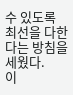수 있도록 최선을 다한다는 방침을 세웠다.
이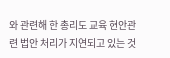와 관련해 한 총리도 교육 현안관련 법안 처리가 지연되고 있는 것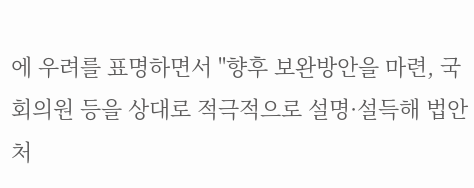에 우려를 표명하면서 "향후 보완방안을 마련, 국회의원 등을 상대로 적극적으로 설명·설득해 법안 처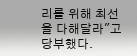리를 위해 최선을 다해달라"고 당부했다.